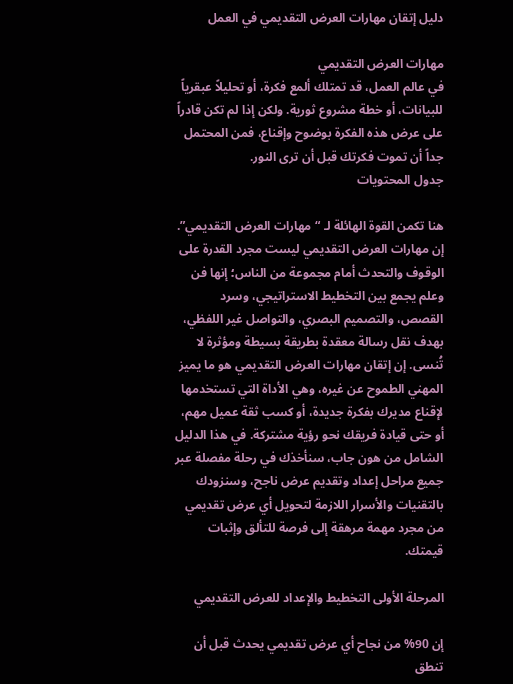دليل إتقان مهارات العرض التقديمي في العمل

مهارات العرض التقديمي
في عالم العمل، قد تمتلك ألمع فكرة، أو تحليلاً عبقرياً للبيانات، أو خطة مشروع ثورية. ولكن إذا لم تكن قادراً على عرض هذه الفكرة بوضوح وإقناع، فمن المحتمل جداً أن تموت فكرتك قبل أن ترى النور.
جدول المحتويات

هنا تكمن القوة الهائلة لـ “مهارات العرض التقديمي”. إن مهارات العرض التقديمي ليست مجرد القدرة على الوقوف والتحدث أمام مجموعة من الناس؛ إنها فن وعلم يجمع بين التخطيط الاستراتيجي، وسرد القصص، والتصميم البصري، والتواصل غير اللفظي، بهدف نقل رسالة معقدة بطريقة بسيطة ومؤثرة لا تُنسى. إن إتقان مهارات العرض التقديمي هو ما يميز المهني الطموح عن غيره، وهي الأداة التي تستخدمها لإقناع مديرك بفكرة جديدة، أو كسب ثقة عميل مهم، أو حتى قيادة فريقك نحو رؤية مشتركة. في هذا الدليل الشامل من هون جاب، سنأخذك في رحلة مفصلة عبر جميع مراحل إعداد وتقديم عرض ناجح، وسنزودك بالتقنيات والأسرار اللازمة لتحويل أي عرض تقديمي من مجرد مهمة مرهقة إلى فرصة للتألق وإثبات قيمتك.

المرحلة الأولى التخطيط والإعداد للعرض التقديمي

إن 90% من نجاح أي عرض تقديمي يحدث قبل أن تنطق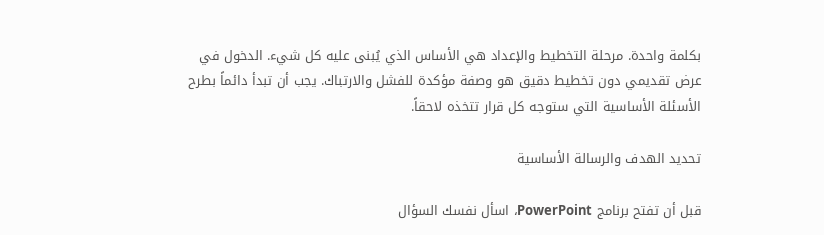بكلمة واحدة. مرحلة التخطيط والإعداد هي الأساس الذي يُبنى عليه كل شيء. الدخول في عرض تقديمي دون تخطيط دقيق هو وصفة مؤكدة للفشل والارتباك. يجب أن تبدأ دائماً بطرح الأسئلة الأساسية التي ستوجه كل قرار تتخذه لاحقاً.

تحديد الهدف والرسالة الأساسية

قبل أن تفتح برنامج PowerPoint، اسأل نفسك السؤال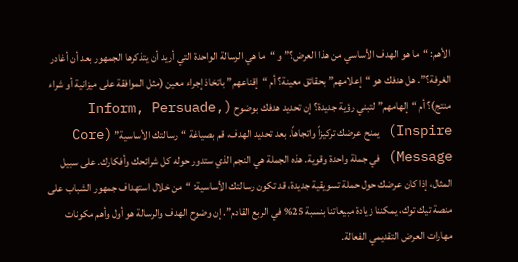الأهم: “ما هو الهدف الأساسي من هذا العرض؟” و “ما هي الرسالة الواحدة التي أريد أن يتذكرها الجمهور بعد أن أغادر الغرفة؟”. هل هدفك هو “إعلامهم” بحقائق معينة؟ أم “إقناعهم” باتخاذ إجراء معين (مثل الموافقة على ميزانية أو شراء منتج)؟ أم “إلهامهم” لتبني رؤية جديدة؟ إن تحديد هدفك بوضوح (Inform, Persuade, Inspire) يمنح عرضك تركيزاً واتجاهاً. بعد تحديد الهدف، قم بصياغة “رسالتك الأساسية” (Core Message) في جملة واحدة وقوية. هذه الجملة هي النجم الذي ستدور حوله كل شرائحك وأفكارك. على سبيل المثال، إذا كان عرضك حول حملة تسويقية جديدة، قد تكون رسالتك الأساسية: “من خلال استهداف جمهور الشباب على منصة تيك توك، يمكننا زيادة مبيعاتنا بنسبة 25% في الربع القادم”. إن وضوح الهدف والرسالة هو أول وأهم مكونات مهارات العرض التقديمي الفعالة.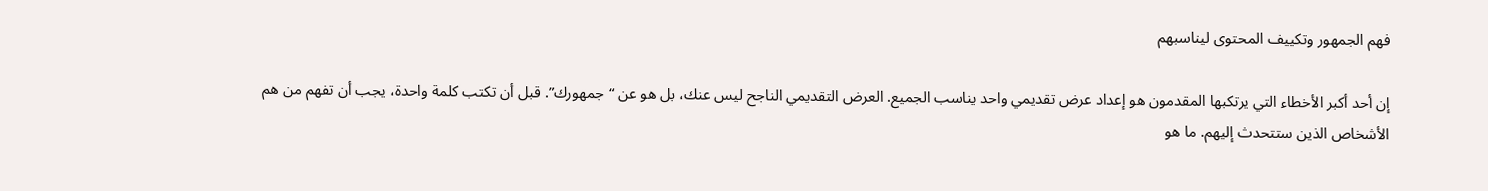فهم الجمهور وتكييف المحتوى ليناسبهم

إن أحد أكبر الأخطاء التي يرتكبها المقدمون هو إعداد عرض تقديمي واحد يناسب الجميع. العرض التقديمي الناجح ليس عنك، بل هو عن “جمهورك”. قبل أن تكتب كلمة واحدة، يجب أن تفهم من هم الأشخاص الذين ستتحدث إليهم. ما هو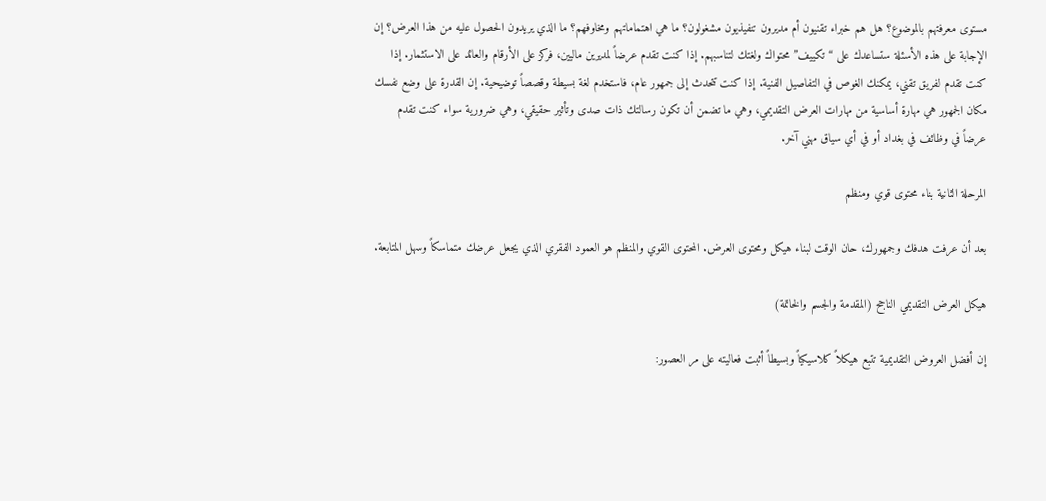مستوى معرفتهم بالموضوع؟ هل هم خبراء تقنيون أم مديرون تنفيذيون مشغولون؟ ما هي اهتماماتهم ومخاوفهم؟ ما الذي يريدون الحصول عليه من هذا العرض؟ إن الإجابة على هذه الأسئلة ستساعدك على “تكييف” محتواك ولغتك لتناسبهم. إذا كنت تقدم عرضاً لمديرين ماليين، فركز على الأرقام والعائد على الاستثمار. إذا كنت تقدم لفريق تقني، يمكنك الغوص في التفاصيل الفنية. إذا كنت تتحدث إلى جمهور عام، فاستخدم لغة بسيطة وقصصاً توضيحية. إن القدرة على وضع نفسك مكان الجمهور هي مهارة أساسية من مهارات العرض التقديمي، وهي ما تضمن أن تكون رسالتك ذات صدى وتأثير حقيقي، وهي ضرورية سواء كنت تقدم عرضاً في وظائف في بغداد أو في أي سياق مهني آخر.

المرحلة الثانية بناء محتوى قوي ومنظم

بعد أن عرفت هدفك وجمهورك، حان الوقت لبناء هيكل ومحتوى العرض. المحتوى القوي والمنظم هو العمود الفقري الذي يجعل عرضك متماسكاً وسهل المتابعة.

هيكل العرض التقديمي الناجح (المقدمة والجسم والخاتمة)

إن أفضل العروض التقديمية تتبع هيكلاً كلاسيكياً وبسيطاً أثبت فعاليته على مر العصور: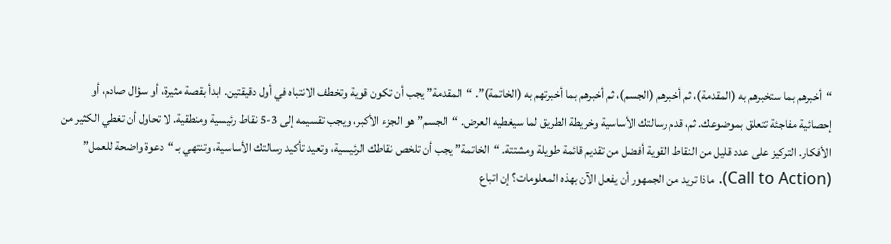“أخبرهم بما ستخبرهم به (المقدمة)، ثم أخبرهم (الجسم)، ثم أخبرهم بما أخبرتهم به (الخاتمة)”. “المقدمة” يجب أن تكون قوية وتخطف الانتباه في أول دقيقتين. ابدأ بقصة مثيرة، أو سؤال صادم، أو إحصائية مفاجئة تتعلق بموضوعك. ثم، قدم رسالتك الأساسية وخريطة الطريق لما سيغطيه العرض. “الجسم” هو الجزء الأكبر، ويجب تقسيمه إلى 3-5 نقاط رئيسية ومنطقية. لا تحاول أن تغطي الكثير من الأفكار. التركيز على عدد قليل من النقاط القوية أفضل من تقديم قائمة طويلة ومشتتة. “الخاتمة” يجب أن تلخص نقاطك الرئيسية، وتعيد تأكيد رسالتك الأساسية، وتنتهي بـ “دعوة واضحة للعمل” (Call to Action). ماذا تريد من الجمهور أن يفعل الآن بهذه المعلومات؟ إن اتباع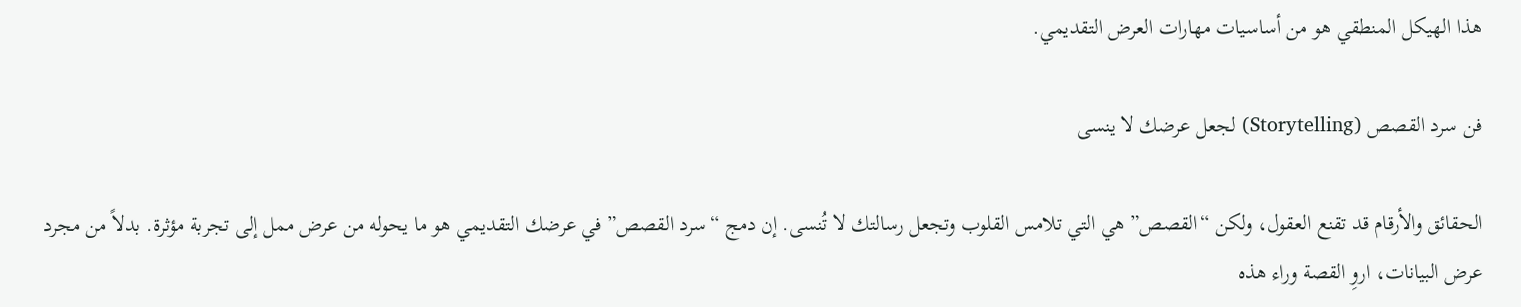هذا الهيكل المنطقي هو من أساسيات مهارات العرض التقديمي.

فن سرد القصص (Storytelling) لجعل عرضك لا ينسى

الحقائق والأرقام قد تقنع العقول، ولكن “القصص” هي التي تلامس القلوب وتجعل رسالتك لا تُنسى. إن دمج “سرد القصص” في عرضك التقديمي هو ما يحوله من عرض ممل إلى تجربة مؤثرة. بدلاً من مجرد عرض البيانات، اروِ القصة وراء هذه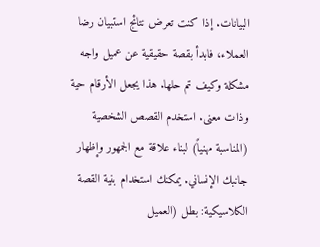البيانات. إذا كنت تعرض نتائج استبيان رضا العملاء، فابدأ بقصة حقيقية عن عميل واجه مشكلة وكيف تم حلها. هذا يجعل الأرقام حية وذات معنى. استخدم القصص الشخصية (المناسبة مهنياً) لبناء علاقة مع الجمهور وإظهار جانبك الإنساني. يمكنك استخدام بنية القصة الكلاسيكية: بطل (العميل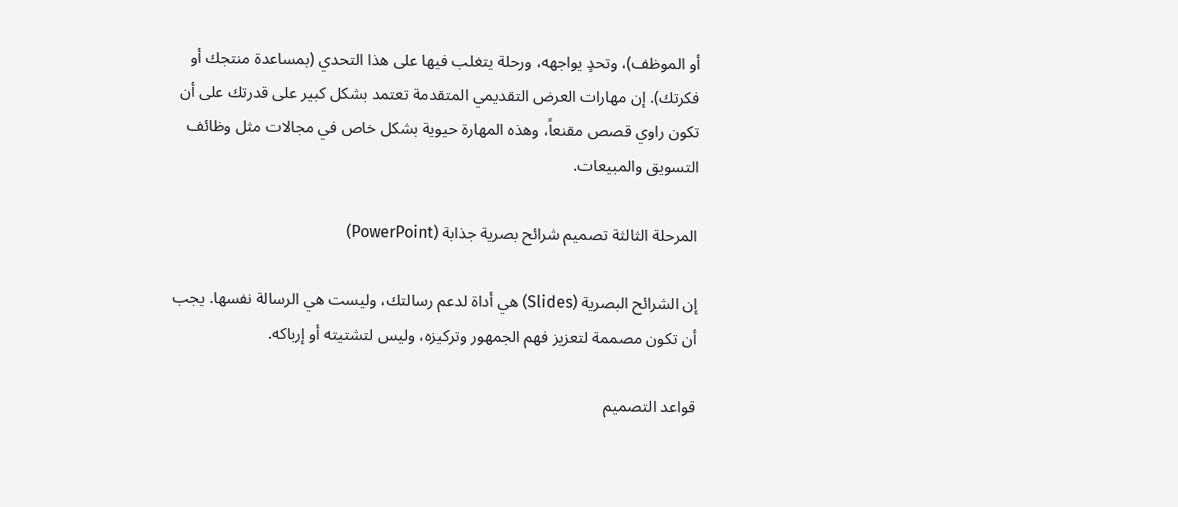أو الموظف)، وتحدٍ يواجهه، ورحلة يتغلب فيها على هذا التحدي (بمساعدة منتجك أو فكرتك). إن مهارات العرض التقديمي المتقدمة تعتمد بشكل كبير على قدرتك على أن تكون راوي قصص مقنعاً، وهذه المهارة حيوية بشكل خاص في مجالات مثل وظائف التسويق والمبيعات.

المرحلة الثالثة تصميم شرائح بصرية جذابة (PowerPoint)

إن الشرائح البصرية (Slides) هي أداة لدعم رسالتك، وليست هي الرسالة نفسها. يجب أن تكون مصممة لتعزيز فهم الجمهور وتركيزه، وليس لتشتيته أو إرباكه.

قواعد التصميم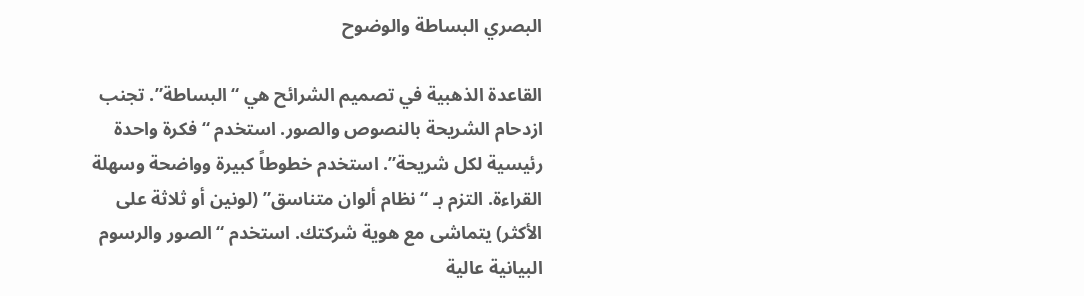البصري البساطة والوضوح

القاعدة الذهبية في تصميم الشرائح هي “البساطة”. تجنب ازدحام الشريحة بالنصوص والصور. استخدم “فكرة واحدة رئيسية لكل شريحة”. استخدم خطوطاً كبيرة وواضحة وسهلة القراءة. التزم بـ “نظام ألوان متناسق” (لونين أو ثلاثة على الأكثر) يتماشى مع هوية شركتك. استخدم “الصور والرسوم البيانية عالية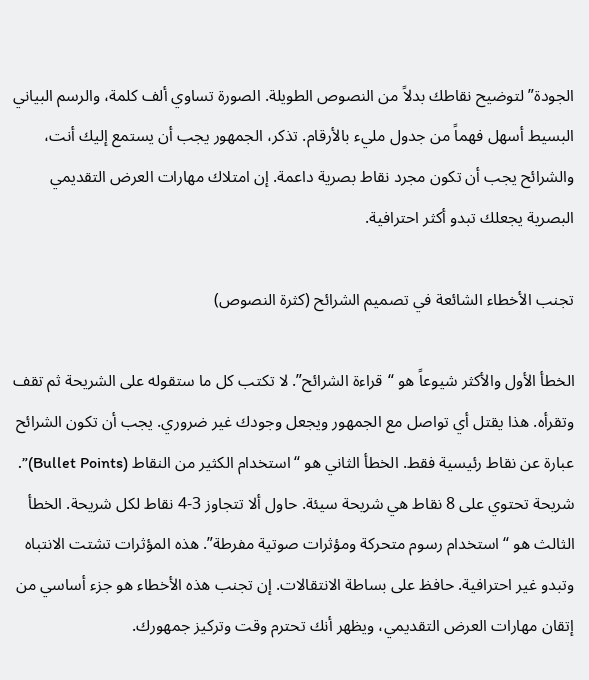الجودة” لتوضيح نقاطك بدلاً من النصوص الطويلة. الصورة تساوي ألف كلمة، والرسم البياني البسيط أسهل فهماً من جدول مليء بالأرقام. تذكر، الجمهور يجب أن يستمع إليك أنت، والشرائح يجب أن تكون مجرد نقاط بصرية داعمة. إن امتلاك مهارات العرض التقديمي البصرية يجعلك تبدو أكثر احترافية.

تجنب الأخطاء الشائعة في تصميم الشرائح (كثرة النصوص)

الخطأ الأول والأكثر شيوعاً هو “قراءة الشرائح”. لا تكتب كل ما ستقوله على الشريحة ثم تقف وتقرأه. هذا يقتل أي تواصل مع الجمهور ويجعل وجودك غير ضروري. يجب أن تكون الشرائح عبارة عن نقاط رئيسية فقط. الخطأ الثاني هو “استخدام الكثير من النقاط (Bullet Points)”. شريحة تحتوي على 8 نقاط هي شريحة سيئة. حاول ألا تتجاوز 3-4 نقاط لكل شريحة. الخطأ الثالث هو “استخدام رسوم متحركة ومؤثرات صوتية مفرطة”. هذه المؤثرات تشتت الانتباه وتبدو غير احترافية. حافظ على بساطة الانتقالات. إن تجنب هذه الأخطاء هو جزء أساسي من إتقان مهارات العرض التقديمي، ويظهر أنك تحترم وقت وتركيز جمهورك.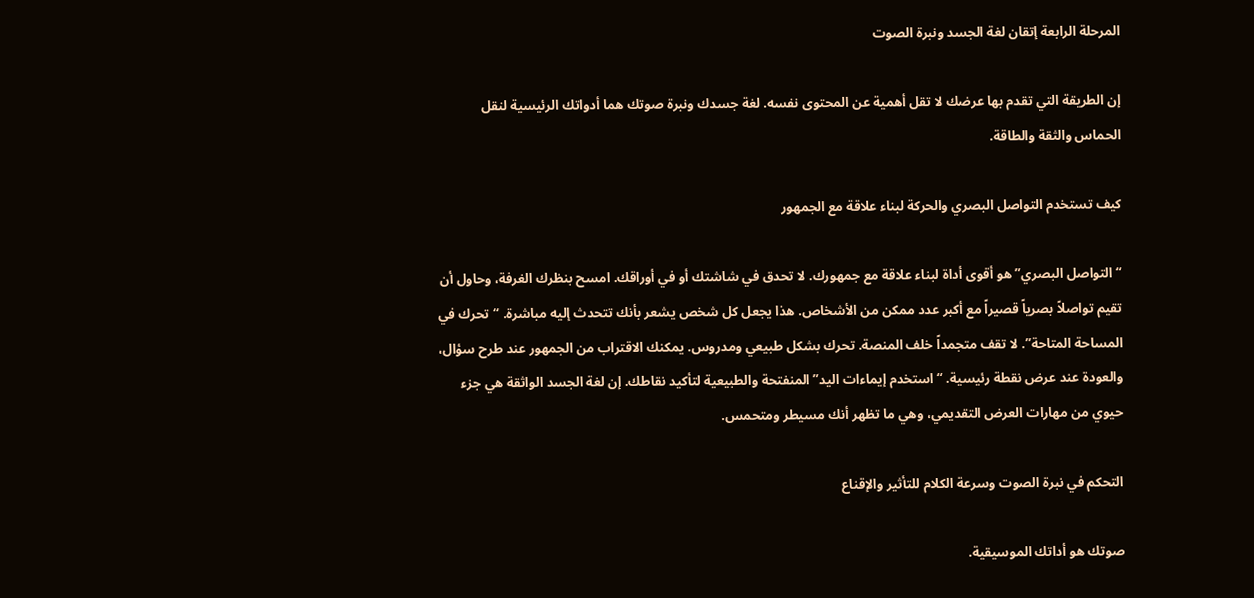المرحلة الرابعة إتقان لغة الجسد ونبرة الصوت

إن الطريقة التي تقدم بها عرضك لا تقل أهمية عن المحتوى نفسه. لغة جسدك ونبرة صوتك هما أدواتك الرئيسية لنقل الحماس والثقة والطاقة.

كيف تستخدم التواصل البصري والحركة لبناء علاقة مع الجمهور

“التواصل البصري” هو أقوى أداة لبناء علاقة مع جمهورك. لا تحدق في شاشتك أو في أوراقك. امسح بنظرك الغرفة، وحاول أن تقيم تواصلاً بصرياً قصيراً مع أكبر عدد ممكن من الأشخاص. هذا يجعل كل شخص يشعر بأنك تتحدث إليه مباشرة. “تحرك في المساحة المتاحة”. لا تقف متجمداً خلف المنصة. تحرك بشكل طبيعي ومدروس. يمكنك الاقتراب من الجمهور عند طرح سؤال، والعودة عند عرض نقطة رئيسية. “استخدم إيماءات اليد” المنفتحة والطبيعية لتأكيد نقاطك. إن لغة الجسد الواثقة هي جزء حيوي من مهارات العرض التقديمي، وهي ما تظهر أنك مسيطر ومتحمس.

التحكم في نبرة الصوت وسرعة الكلام للتأثير والإقناع

صوتك هو أداتك الموسيقية.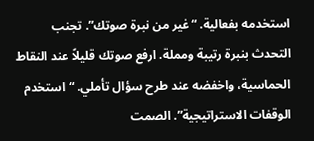استخدمه بفعالية. “غير من نبرة صوتك”. تجنب التحدث بنبرة رتيبة ومملة. ارفع صوتك قليلاً عند النقاط الحماسية، واخفضه عند طرح سؤال تأملي. “استخدم الوقفات الاستراتيجية”. الصمت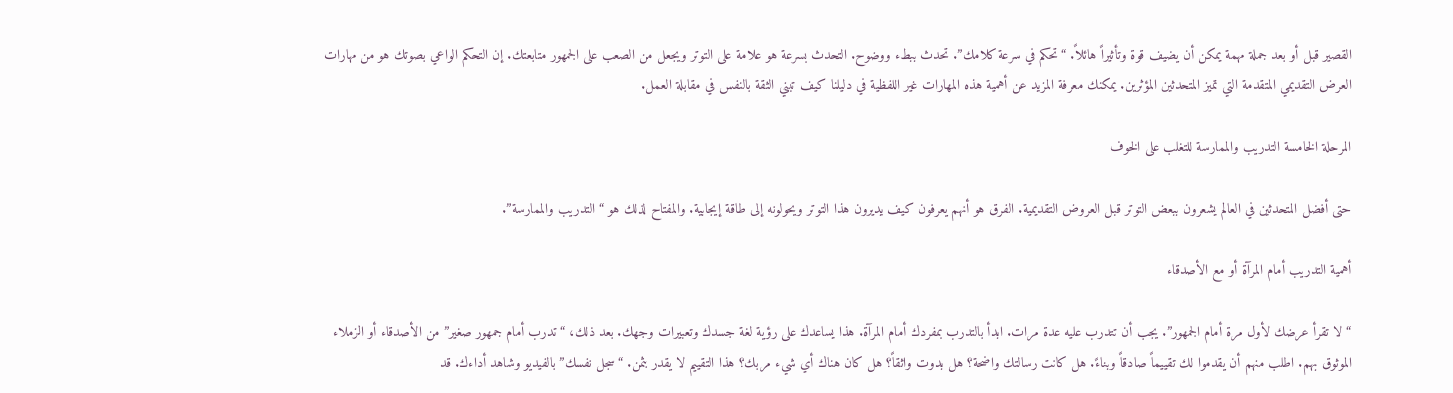القصير قبل أو بعد جملة مهمة يمكن أن يضيف قوة وتأثيراً هائلاً. “تحكم في سرعة كلامك”. تحدث ببطء ووضوح. التحدث بسرعة هو علامة على التوتر ويجعل من الصعب على الجمهور متابعتك. إن التحكم الواعي بصوتك هو من مهارات العرض التقديمي المتقدمة التي تميز المتحدثين المؤثرين. يمكنك معرفة المزيد عن أهمية هذه المهارات غير اللفظية في دليلنا كيف تبني الثقة بالنفس في مقابلة العمل.

المرحلة الخامسة التدريب والممارسة للتغلب على الخوف

حتى أفضل المتحدثين في العالم يشعرون ببعض التوتر قبل العروض التقديمية. الفرق هو أنهم يعرفون كيف يديرون هذا التوتر ويحولونه إلى طاقة إيجابية. والمفتاح لذلك هو “التدريب والممارسة”.

أهمية التدريب أمام المرآة أو مع الأصدقاء

“لا تقرأ عرضك لأول مرة أمام الجمهور”. يجب أن تتدرب عليه عدة مرات. ابدأ بالتدرب بمفردك أمام المرآة. هذا يساعدك على رؤية لغة جسدك وتعبيرات وجهك. بعد ذلك، “تدرب أمام جمهور صغير” من الأصدقاء أو الزملاء الموثوق بهم. اطلب منهم أن يقدموا لك تقييماً صادقاً وبناءً. هل كانت رسالتك واضحة؟ هل بدوت واثقاً؟ هل كان هناك أي شيء مربك؟ هذا التقييم لا يقدر بثمن. “سجل نفسك” بالفيديو وشاهد أداءك. قد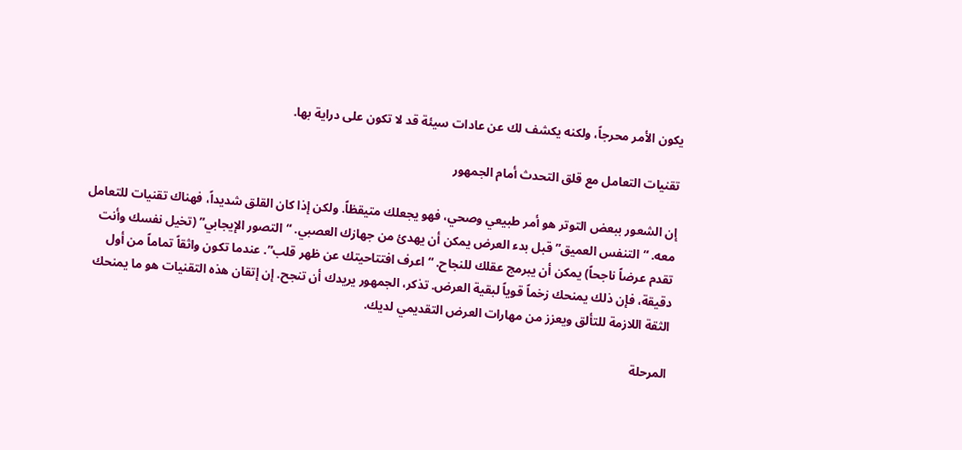يكون الأمر محرجاً، ولكنه يكشف لك عن عادات سيئة قد لا تكون على دراية بها.

تقنيات التعامل مع قلق التحدث أمام الجمهور

إن الشعور ببعض التوتر هو أمر طبيعي وصحي، فهو يجعلك متيقظاً. ولكن إذا كان القلق شديداً، فهناك تقنيات للتعامل معه. “التنفس العميق” قبل بدء العرض يمكن أن يهدئ من جهازك العصبي. “التصور الإيجابي” (تخيل نفسك وأنت تقدم عرضاً ناجحاً) يمكن أن يبرمج عقلك للنجاح. “اعرف افتتاحيتك عن ظهر قلب”. عندما تكون واثقاً تماماً من أول دقيقة، فإن ذلك يمنحك زخماً قوياً لبقية العرض. تذكر، الجمهور يريدك أن تنجح. إن إتقان هذه التقنيات هو ما يمنحك الثقة اللازمة للتألق ويعزز من مهارات العرض التقديمي لديك.

المرحلة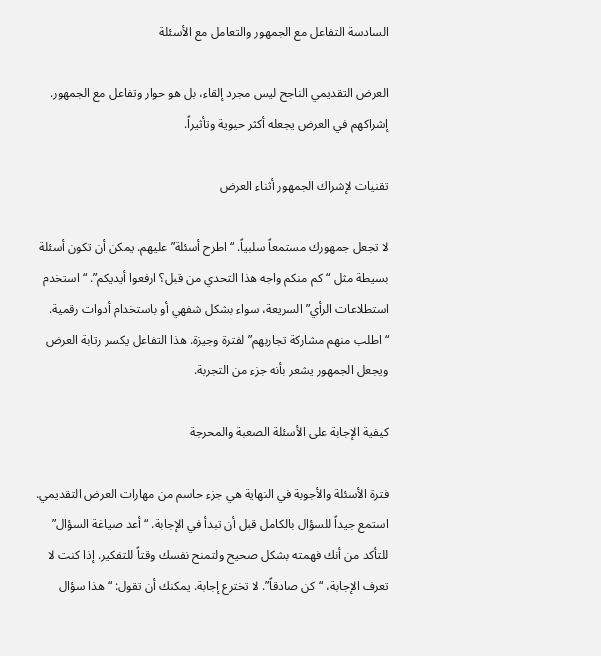السادسة التفاعل مع الجمهور والتعامل مع الأسئلة

العرض التقديمي الناجح ليس مجرد إلقاء، بل هو حوار وتفاعل مع الجمهور. إشراكهم في العرض يجعله أكثر حيوية وتأثيراً.

تقنيات لإشراك الجمهور أثناء العرض

لا تجعل جمهورك مستمعاً سلبياً. “اطرح أسئلة” عليهم. يمكن أن تكون أسئلة بسيطة مثل “كم منكم واجه هذا التحدي من قبل؟ ارفعوا أيديكم”. “استخدم استطلاعات الرأي” السريعة، سواء بشكل شفهي أو باستخدام أدوات رقمية. “اطلب منهم مشاركة تجاربهم” لفترة وجيزة. هذا التفاعل يكسر رتابة العرض ويجعل الجمهور يشعر بأنه جزء من التجربة.

كيفية الإجابة على الأسئلة الصعبة والمحرجة

فترة الأسئلة والأجوبة في النهاية هي جزء حاسم من مهارات العرض التقديمي. استمع جيداً للسؤال بالكامل قبل أن تبدأ في الإجابة. “أعد صياغة السؤال” للتأكد من أنك فهمته بشكل صحيح ولتمنح نفسك وقتاً للتفكير. إذا كنت لا تعرف الإجابة، “كن صادقاً”. لا تخترع إجابة. يمكنك أن تقول: “هذا سؤال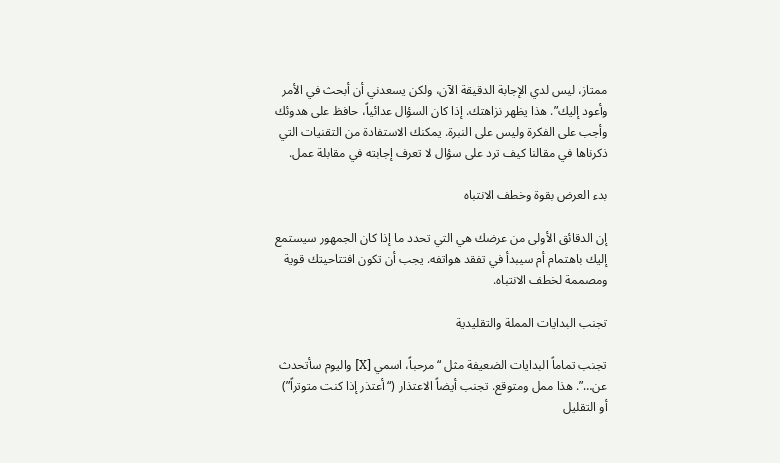ممتاز، ليس لدي الإجابة الدقيقة الآن، ولكن يسعدني أن أبحث في الأمر وأعود إليك”. هذا يظهر نزاهتك. إذا كان السؤال عدائياً، حافظ على هدوئك وأجب على الفكرة وليس على النبرة. يمكنك الاستفادة من التقنيات التي ذكرناها في مقالنا كيف ترد على سؤال لا تعرف إجابته في مقابلة عمل.

بدء العرض بقوة وخطف الانتباه

إن الدقائق الأولى من عرضك هي التي تحدد ما إذا كان الجمهور سيستمع إليك باهتمام أم سيبدأ في تفقد هواتفه. يجب أن تكون افتتاحيتك قوية ومصممة لخطف الانتباه.

تجنب البدايات المملة والتقليدية

تجنب تماماً البدايات الضعيفة مثل “مرحباً، اسمي [X] واليوم سأتحدث عن…”. هذا ممل ومتوقع. تجنب أيضاً الاعتذار (“أعتذر إذا كنت متوتراً”) أو التقليل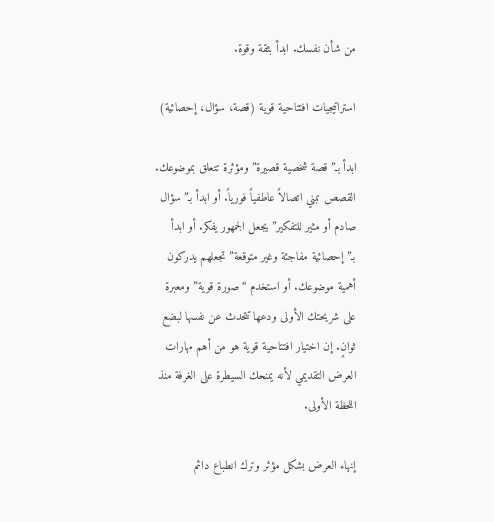من شأن نفسك. ابدأ بثقة وقوة.

استراتيجيات افتتاحية قوية (قصة، سؤال، إحصائية)

ابدأ بـ”قصة شخصية قصيرة” ومؤثرة تتعلق بموضوعك. القصص تبني اتصالاً عاطفياً فورياً. أو ابدأ بـ”سؤال صادم أو مثير للتفكير” يجعل الجمهور يفكر. أو ابدأ بـ”إحصائية مفاجئة وغير متوقعة” تجعلهم يدركون أهمية موضوعك. أو استخدم “صورة قوية” ومعبرة على شريحتك الأولى ودعها تتحدث عن نفسها لبضع ثوانٍ. إن اختيار افتتاحية قوية هو من أهم مهارات العرض التقديمي لأنه يمنحك السيطرة على الغرفة منذ اللحظة الأولى.

إنهاء العرض بشكل مؤثر وترك انطباع دائم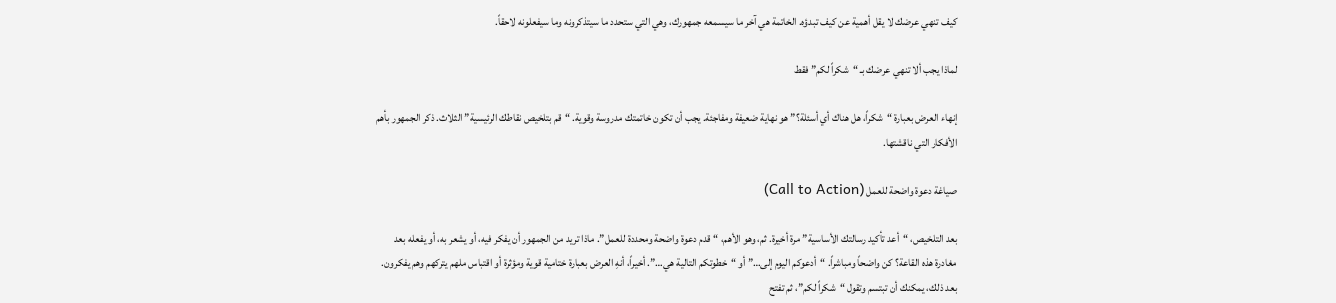كيف تنهي عرضك لا يقل أهمية عن كيف تبدؤه. الخاتمة هي آخر ما سيسمعه جمهورك، وهي التي ستحدد ما سيتذكرونه وما سيفعلونه لاحقاً.

لماذا يجب ألا تنهي عرضك بـ “شكراً لكم” فقط

إنهاء العرض بعبارة “شكراً، هل هناك أي أسئلة؟” هو نهاية ضعيفة ومفاجئة. يجب أن تكون خاتمتك مدروسة وقوية. “قم بتلخيص نقاطك الرئيسية” الثلاث. ذكر الجمهور بأهم الأفكار التي ناقشتها.

صياغة دعوة واضحة للعمل (Call to Action)

بعد التلخيص، “أعد تأكيد رسالتك الأساسية” مرة أخيرة. ثم، وهو الأهم، “قدم دعوة واضحة ومحددة للعمل”. ماذا تريد من الجمهور أن يفكر فيه، أو يشعر به، أو يفعله بعد مغادرة هذه القاعة؟ كن واضحاً ومباشراً. “أدعوكم اليوم إلى…” أو “خطوتكم التالية هي…”. أخيراً، أنهِ العرض بعبارة ختامية قوية ومؤثرة أو اقتباس ملهم يتركهم وهم يفكرون. بعد ذلك، يمكنك أن تبتسم وتقول “شكراً لكم”، ثم تفتح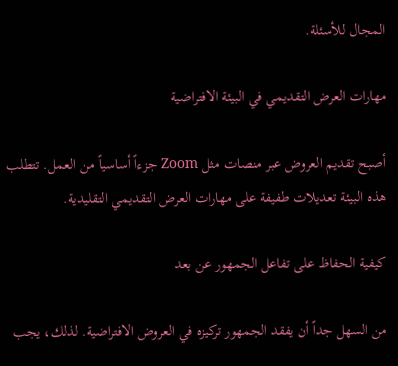المجال للأسئلة.

مهارات العرض التقديمي في البيئة الافتراضية

أصبح تقديم العروض عبر منصات مثل Zoom جزءاً أساسياً من العمل. تتطلب هذه البيئة تعديلات طفيفة على مهارات العرض التقديمي التقليدية.

كيفية الحفاظ على تفاعل الجمهور عن بعد

من السهل جداً أن يفقد الجمهور تركيزه في العروض الافتراضية. لذلك، يجب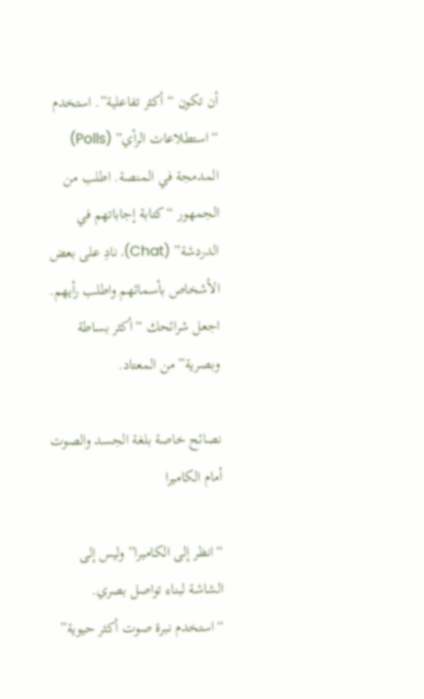أن تكون “أكثر تفاعلية”. استخدم “استطلاعات الرأي” (Polls) المدمجة في المنصة. اطلب من الجمهور “كتابة إجاباتهم في الدردشة” (Chat). نادِ على بعض الأشخاص بأسمائهم واطلب رأيهم. اجعل شرائحك “أكثر بساطة وبصرية” من المعتاد.

نصائح خاصة بلغة الجسد والصوت أمام الكاميرا

“انظر إلى الكاميرا” وليس إلى الشاشة لبناء تواصل بصري. “استخدم نبرة صوت أكثر حيوية”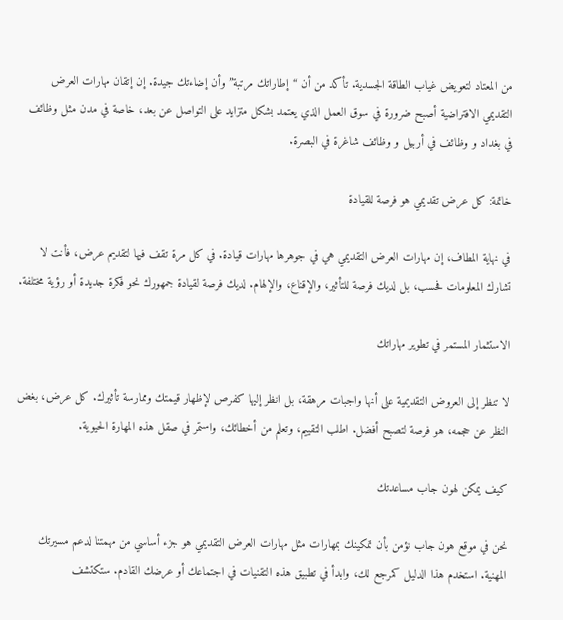من المعتاد لتعويض غياب الطاقة الجسدية. تأكد من أن “إطاراتك مرتبة” وأن إضاءتك جيدة. إن إتقان مهارات العرض التقديمي الافتراضية أصبح ضرورة في سوق العمل الذي يعتمد بشكل متزايد على التواصل عن بعد، خاصة في مدن مثل وظائف في بغداد و وظائف في أربيل و وظائف شاغرة في البصرة.

خاتمة: كل عرض تقديمي هو فرصة للقيادة

في نهاية المطاف، إن مهارات العرض التقديمي هي في جوهرها مهارات قيادة. في كل مرة تقف فيها لتقديم عرض، فأنت لا تشارك المعلومات فحسب، بل لديك فرصة للتأثير، والإقناع، والإلهام. لديك فرصة لقيادة جمهورك نحو فكرة جديدة أو رؤية مختلفة.

الاستثمار المستمر في تطوير مهاراتك

لا تنظر إلى العروض التقديمية على أنها واجبات مرهقة، بل انظر إليها كفرص لإظهار قيمتك وممارسة تأثيرك. كل عرض، بغض النظر عن حجمه، هو فرصة لتصبح أفضل. اطلب التقييم، وتعلم من أخطائك، واستمر في صقل هذه المهارة الحيوية.

كيف يمكن لهون جاب مساعدتك

نحن في موقع هون جاب نؤمن بأن تمكينك بمهارات مثل مهارات العرض التقديمي هو جزء أساسي من مهمتنا لدعم مسيرتك المهنية. استخدم هذا الدليل كمرجع لك، وابدأ في تطبيق هذه التقنيات في اجتماعك أو عرضك القادم. ستكتشف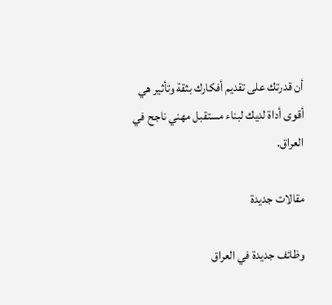أن قدرتك على تقديم أفكارك بثقة وتأثير هي أقوى أداة لديك لبناء مستقبل مهني ناجح في العراق.

مقالات جديدة

وظائف جديدة في العراق